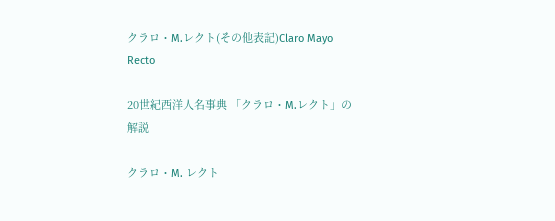クラロ・M.レクト(その他表記)Claro Mayo Recto

20世紀西洋人名事典 「クラロ・M.レクト」の解説

クラロ・M. レクト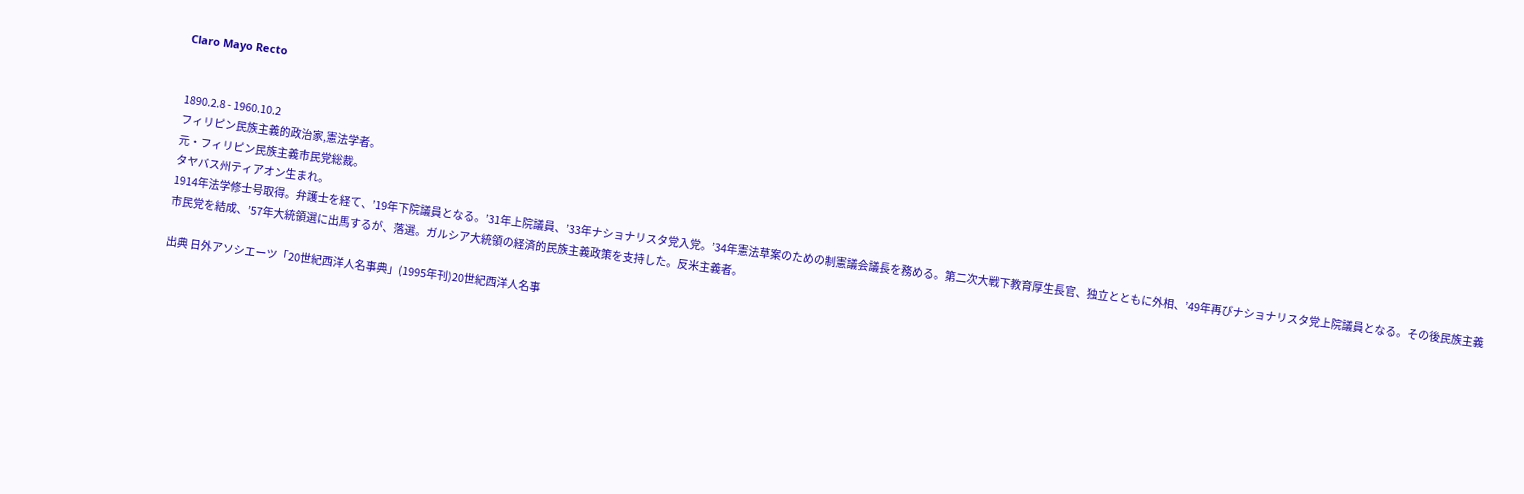Claro Mayo Recto


1890.2.8 - 1960.10.2
フィリピン民族主義的政治家,憲法学者。
元・フィリピン民族主義市民党総裁。
タヤバス州ティアオン生まれ。
1914年法学修士号取得。弁護士を経て、’19年下院議員となる。’31年上院議員、’33年ナショナリスタ党入党。’34年憲法草案のための制憲議会議長を務める。第二次大戦下教育厚生長官、独立とともに外相、’49年再びナショナリスタ党上院議員となる。その後民族主義市民党を結成、’57年大統領選に出馬するが、落選。ガルシア大統領の経済的民族主義政策を支持した。反米主義者。

出典 日外アソシエーツ「20世紀西洋人名事典」(1995年刊)20世紀西洋人名事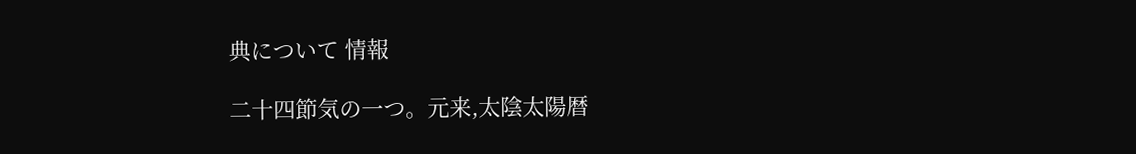典について 情報

二十四節気の一つ。元来,太陰太陽暦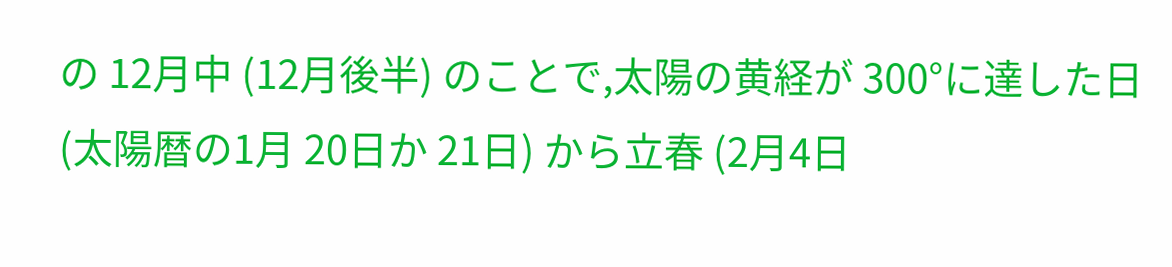の 12月中 (12月後半) のことで,太陽の黄経が 300°に達した日 (太陽暦の1月 20日か 21日) から立春 (2月4日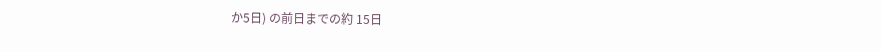か5日) の前日までの約 15日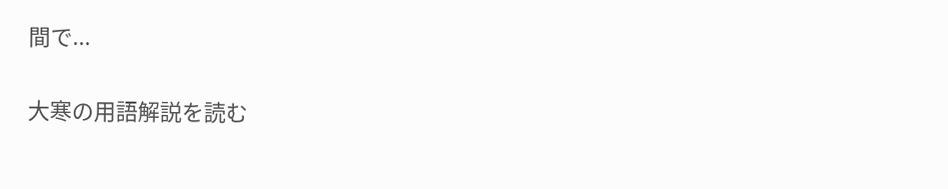間で...

大寒の用語解説を読む